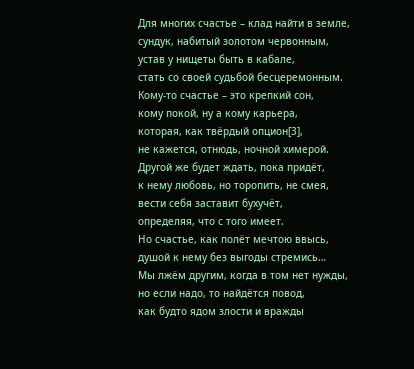Для многих счастье – клад найти в земле,
сундук, набитый золотом червонным,
устав у нищеты быть в кабале,
стать со своей судьбой бесцеремонным.
Кому-то счастье – это крепкий сон,
кому покой, ну а кому карьера,
которая, как твёрдый опцион[3],
не кажется, отнюдь, ночной химерой.
Другой же будет ждать, пока придёт,
к нему любовь, но торопить, не смея,
вести себя заставит бухучёт,
определяя, что с того имеет.
Но счастье, как полёт мечтою ввысь,
душой к нему без выгоды стремись…
Мы лжём другим, когда в том нет нужды,
но если надо, то найдётся повод,
как будто ядом злости и вражды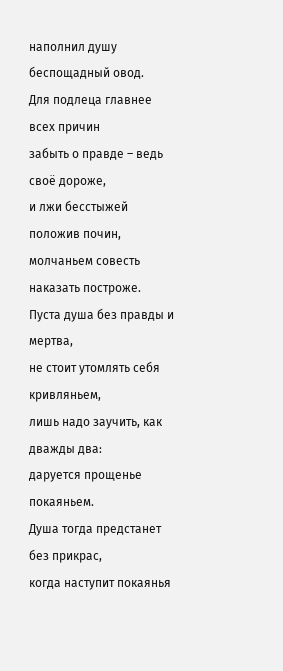наполнил душу беспощадный овод.
Для подлеца главнее всех причин
забыть о правде – ведь своё дороже,
и лжи бесстыжей положив почин,
молчаньем совесть наказать построже.
Пуста душа без правды и мертва,
не стоит утомлять себя кривляньем,
лишь надо заучить, как дважды два:
даруется прощенье покаяньем.
Душа тогда предстанет без прикрас,
когда наступит покаянья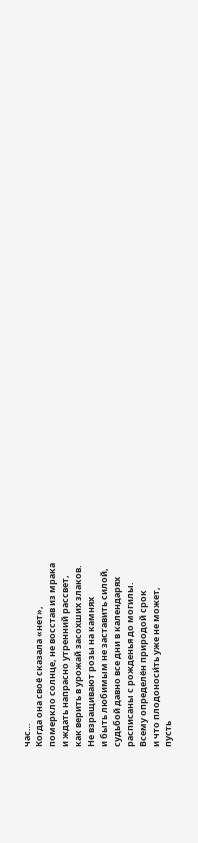час…
Когда она своё сказала «нет»,
померкло солнце, не восстав из мрака
и ждать напрасно утренний рассвет,
как верить в урожай засохших злаков.
Не взращивают розы на камнях
и быть любимым не заставить силой,
судьбой давно все дни в календарях
расписаны с рожденья до могилы.
Всему определён природой срок
и что плодоноси́ть уже не может,
пусть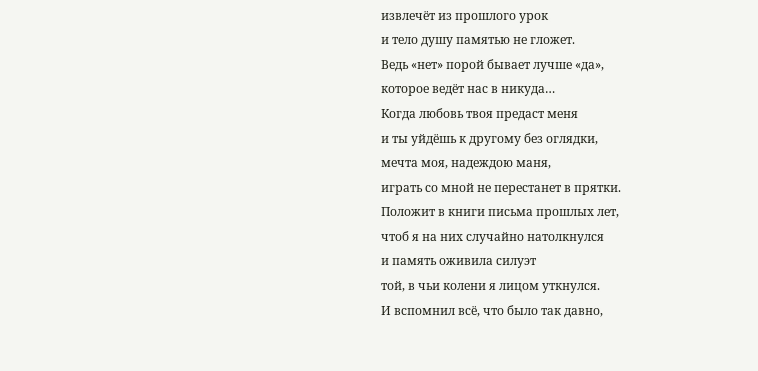извлечёт из прошлого урок
и тело душу памятью не гложет.
Ведь «нет» порой бывает лучше «да»,
которое ведёт нас в никуда…
Когда любовь твоя предаст меня
и ты уйдёшь к другому без оглядки,
мечта моя, надеждою маня,
играть со мной не перестанет в прятки.
Положит в книги письма прошлых лет,
чтоб я на них случайно натолкнулся
и память оживила силуэт
той, в чьи колени я лицом уткнулся.
И вспомнил всё, что было так давно,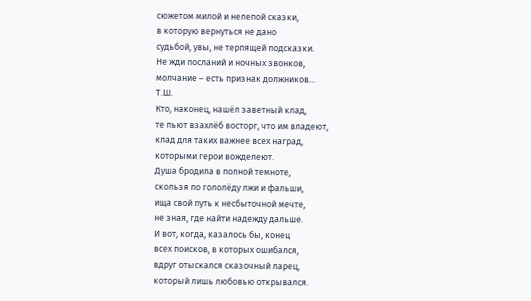сюжетом милой и нелепой сказки,
в которую вернуться не дано
судьбой, увы, не терпящей подсказки.
Не жди посланий и ночных звонков,
молчание – есть признак должников…
Т.Ш.
Кто, наконец, нашёл заветный клад,
те пьют взахлёб восторг, что им владеют,
клад для таких важнее всех наград,
которыми герои вожделеют.
Душа бродила в полной темноте,
скользя по гололёду лжи и фальши,
ища свой путь к несбыточной мечте,
не зная, где найти надежду дальше.
И вот, когда, казалось бы, конец
всех поисков, в которых ошибался,
вдруг отыскался сказочный ларец,
который лишь любовью открывался.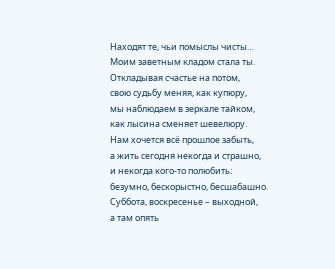Находят те, чьи помыслы чисты…
Моим заветным кладом стала ты.
Откладывая счастье на потом,
свою судьбу меняя, как купюру,
мы наблюдаем в зеркале тайком,
как лысина сменяет шевелюру.
Нам хочется всё прошлое забыть,
а жить сегодня некогда и страшно,
и некогда кого-то полюбить:
безумно, бескорыстно, бесшабашно.
Суббота, воскресенье – выходной,
а там опять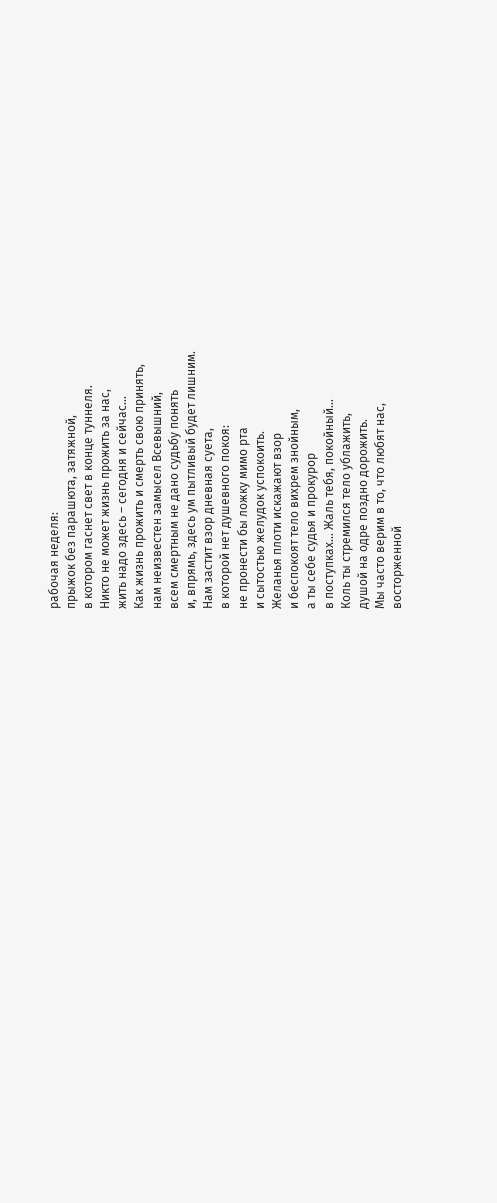рабочая неделя:
прыжок без парашюта, затяжной,
в котором гаснет свет в конце туннеля.
Никто не может жизнь прожить за нас,
жить надо здесь – сегодня и сейчас…
Как жизнь прожить и смерть свою принять,
нам неизвестен замысел Всевышний,
всем смертным не дано судьбу понять
и, впрямь, здесь ум пытливый будет лишним.
Нам застит взор дневная суета,
в которой нет душевного покоя:
не пронести бы ложку мимо рта
и сытостью желудок успокоить.
Желанья плоти искажают взор
и беспокоят тело вихрем знойным,
а ты себе судья и прокурор
в поступках… Жаль тебя, покойный…
Коль ты стремился тело ублажить,
душой на одре поздно дорожить.
Мы часто верим в то, что любят нас,
восторженной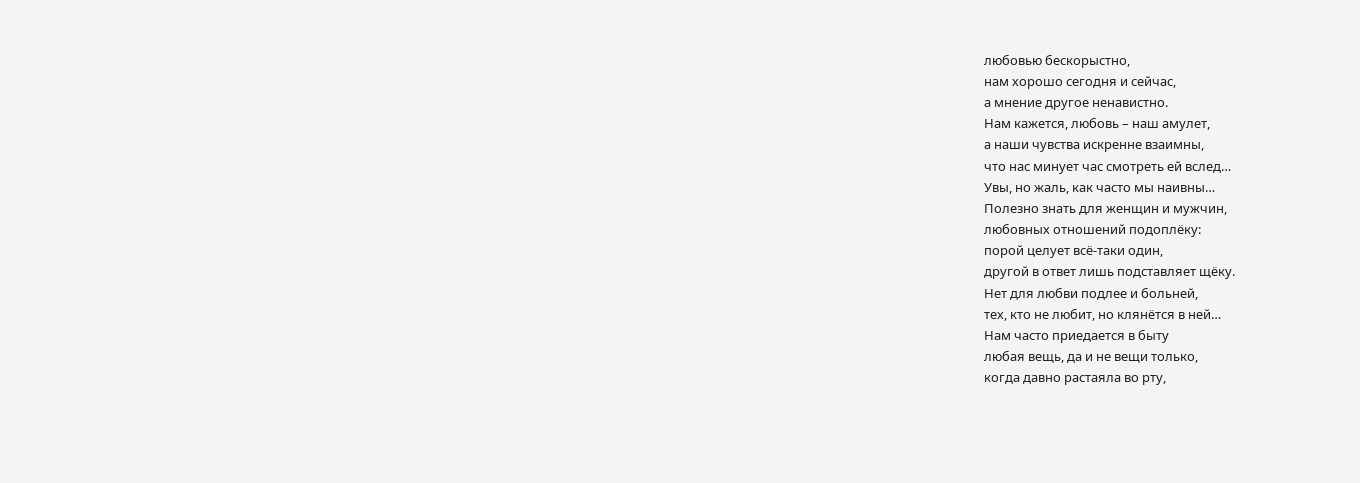любовью бескорыстно,
нам хорошо сегодня и сейчас,
а мнение другое ненавистно.
Нам кажется, любовь – наш амулет,
а наши чувства искренне взаимны,
что нас минует час смотреть ей вслед…
Увы, но жаль, как часто мы наивны…
Полезно знать для женщин и мужчин,
любовных отношений подоплёку:
порой целует всё-таки один,
другой в ответ лишь подставляет щёку.
Нет для любви подлее и больней,
тех, кто не любит, но клянётся в ней…
Нам часто приедается в быту
любая вещь, да и не вещи только,
когда давно растаяла во рту,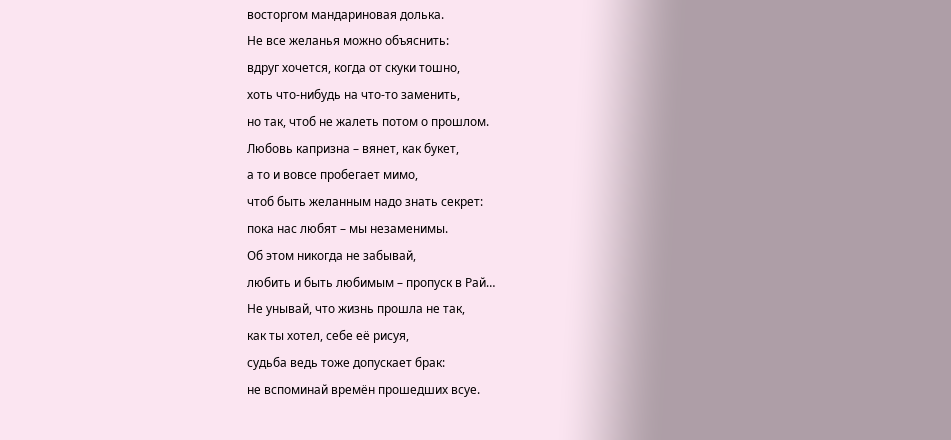восторгом мандариновая долька.
Не все желанья можно объяснить:
вдруг хочется, когда от скуки тошно,
хоть что-нибудь на что-то заменить,
но так, чтоб не жалеть потом о прошлом.
Любовь капризна – вянет, как букет,
а то и вовсе пробегает мимо,
чтоб быть желанным надо знать секрет:
пока нас любят – мы незаменимы.
Об этом никогда не забывай,
любить и быть любимым – пропуск в Рай…
Не унывай, что жизнь прошла не так,
как ты хотел, себе её рисуя,
судьба ведь тоже допускает брак:
не вспоминай времён прошедших всуе.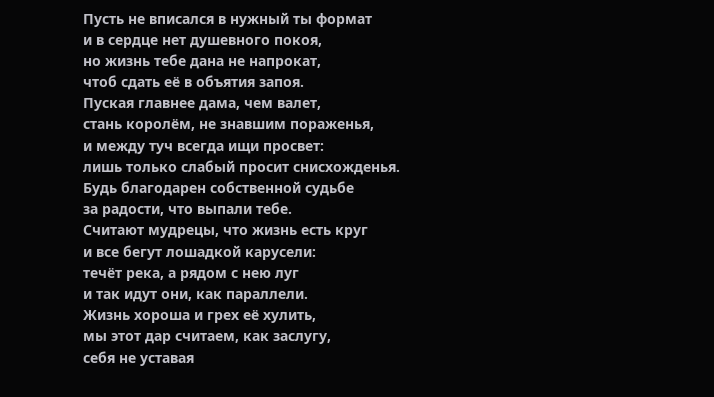Пусть не вписался в нужный ты формат
и в сердце нет душевного покоя,
но жизнь тебе дана не напрокат,
чтоб сдать её в объятия запоя.
Пуская главнее дама, чем валет,
стань королём, не знавшим пораженья,
и между туч всегда ищи просвет:
лишь только слабый просит снисхожденья.
Будь благодарен собственной судьбе
за радости, что выпали тебе.
Считают мудрецы, что жизнь есть круг
и все бегут лошадкой карусели:
течёт река, а рядом с нею луг
и так идут они, как параллели.
Жизнь хороша и грех её хулить,
мы этот дар считаем, как заслугу,
себя не уставая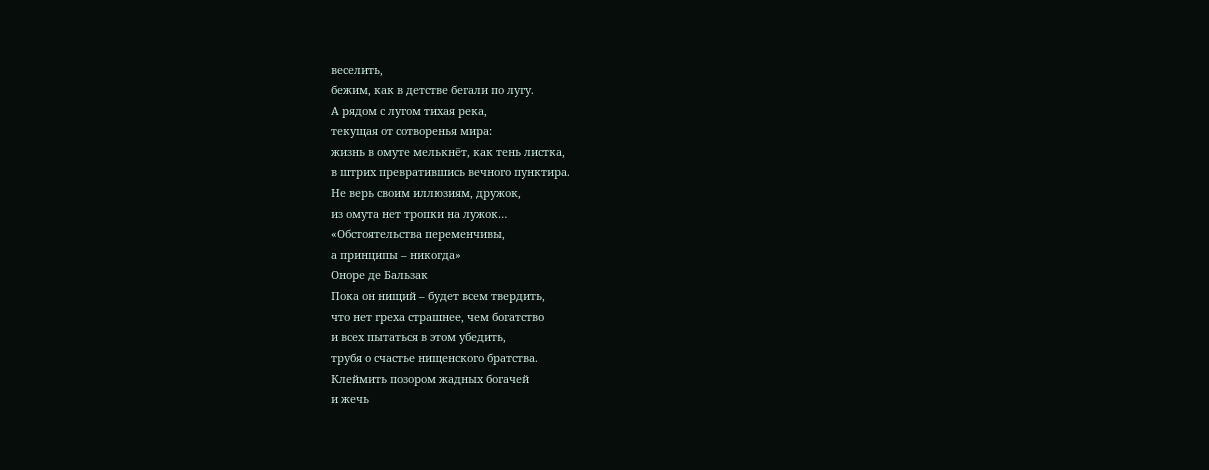веселить,
бежим, как в детстве бегали по лугу.
А рядом с лугом тихая река,
текущая от сотворенья мира:
жизнь в омуте мелькнёт, как тень листка,
в штрих превратившись вечного пунктира.
Не верь своим иллюзиям, дружок,
из омута нет тропки на лужок…
«Обстоятельства переменчивы,
а принципы – никогда»
Оноре де Бальзак
Пока он нищий – будет всем твердить,
что нет греха страшнее, чем богатство
и всех пытаться в этом убедить,
трубя о счастье нищенского братства.
Клеймить позором жадных богачей
и жечь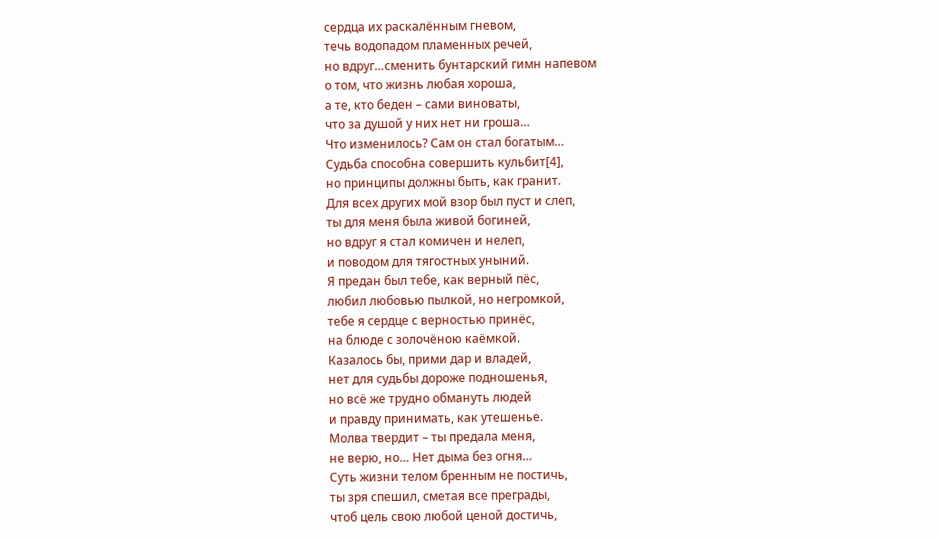сердца их раскалённым гневом,
течь водопадом пламенных речей,
но вдруг…сменить бунтарский гимн напевом
о том, что жизнь любая хороша,
а те, кто беден – сами виноваты,
что за душой у них нет ни гроша…
Что изменилось? Сам он стал богатым…
Судьба способна совершить кульбит[4],
но принципы должны быть, как гранит.
Для всех других мой взор был пуст и слеп,
ты для меня была живой богиней,
но вдруг я стал комичен и нелеп,
и поводом для тягостных уныний.
Я предан был тебе, как верный пёс,
любил любовью пылкой, но негромкой,
тебе я сердце с верностью принёс,
на блюде с золочёною каёмкой.
Казалось бы, прими дар и владей,
нет для судьбы дороже подношенья,
но всё же трудно обмануть людей
и правду принимать, как утешенье.
Молва твердит – ты предала меня,
не верю, но… Нет дыма без огня…
Суть жизни телом бренным не постичь,
ты зря спешил, сметая все преграды,
чтоб цель свою любой ценой достичь,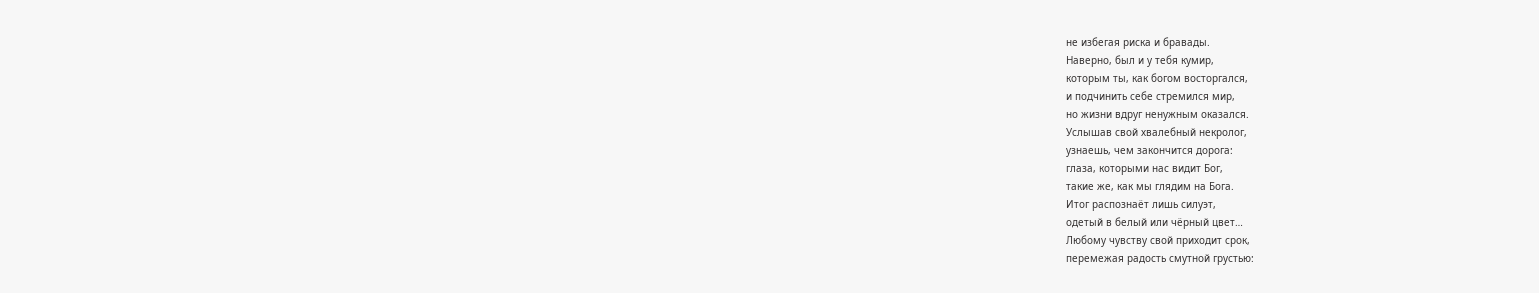не избегая риска и бравады.
Наверно, был и у тебя кумир,
которым ты, как богом восторгался,
и подчинить себе стремился мир,
но жизни вдруг ненужным оказался.
Услышав свой хвалебный некролог,
узнаешь, чем закончится дорога:
глаза, которыми нас видит Бог,
такие же, как мы глядим на Бога.
Итог распознаёт лишь силуэт,
одетый в белый или чёрный цвет…
Любому чувству свой приходит срок,
перемежая радость смутной грустью: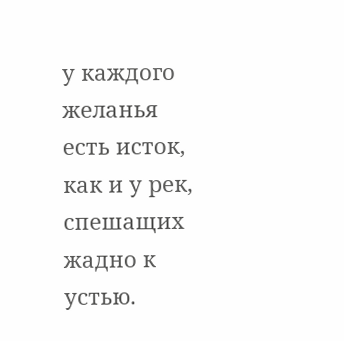у каждого желанья есть исток,
как и у рек, спешащих жадно к устью.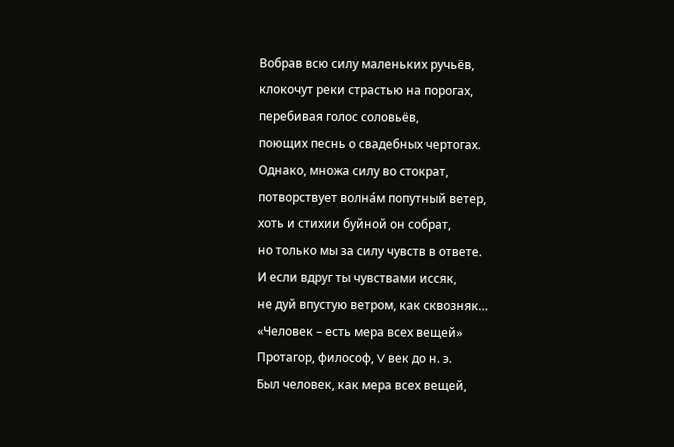Вобрав всю силу маленьких ручьёв,
клокочут реки страстью на порогах,
перебивая голос соловьёв,
поющих песнь о свадебных чертогах.
Однако, множа силу во стократ,
потворствует волна́м попутный ветер,
хоть и стихии буйной он собрат,
но только мы за силу чувств в ответе.
И если вдруг ты чувствами иссяк,
не дуй впустую ветром, как сквозняк…
«Человек – есть мера всех вещей»
Протагор, философ, V век до н. э.
Был человек, как мера всех вещей,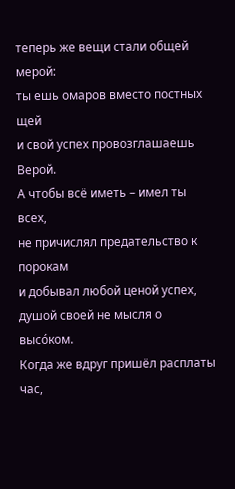теперь же вещи стали общей мерой:
ты ешь омаров вместо постных щей
и свой успех провозглашаешь Верой.
А чтобы всё иметь – имел ты всех,
не причислял предательство к порокам
и добывал любой ценой успех,
душой своей не мысля о высо́ком.
Когда же вдруг пришёл расплаты час,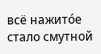всё нажито́е стало смутной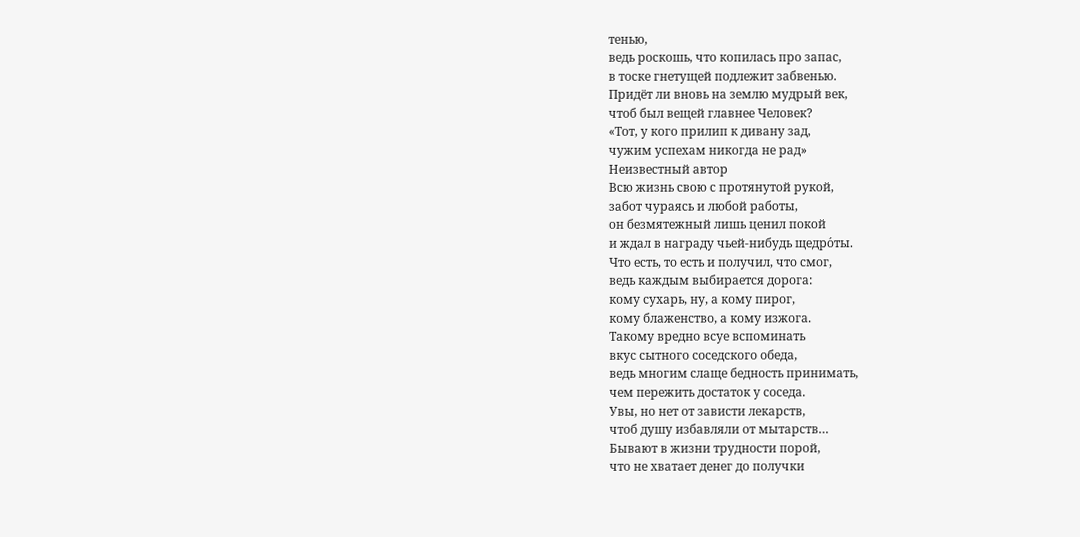тенью,
ведь роскошь, что копилась про запас,
в тоске гнетущей подлежит забвенью.
Придёт ли вновь на землю мудрый век,
чтоб был вещей главнее Человек?
«Тот, у кого прилип к дивану зад,
чужим успехам никогда не рад»
Неизвестный автор
Всю жизнь свою с протянутой рукой,
забот чураясь и любой работы,
он безмятежный лишь ценил покой
и ждал в награду чьей-нибудь щедро́ты.
Что есть, то есть и получил, что смог,
ведь каждым выбирается дорога:
кому сухарь, ну, а кому пирог,
кому блаженство, а кому изжога.
Такому вредно всуе вспоминать
вкус сытного соседского обеда,
ведь многим слаще бедность принимать,
чем пережить достаток у соседа.
Увы, но нет от зависти лекарств,
чтоб душу избавляли от мытарств…
Бывают в жизни трудности порой,
что не хватает денег до получки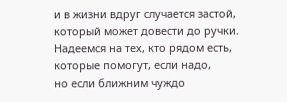и в жизни вдруг случается застой,
который может довести до ручки.
Надеемся на тех, кто рядом есть,
которые помогут, если надо,
но если ближним чуждо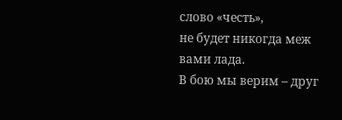слово «честь»,
не будет никогда меж вами лада.
В бою мы верим – друг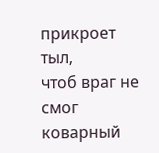прикроет тыл,
чтоб враг не смог коварный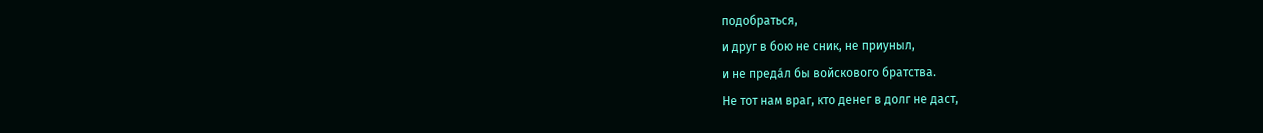подобраться,
и друг в бою не сник, не приуныл,
и не преда́л бы войскового братства.
Не тот нам враг, кто денег в долг не даст,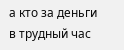а кто за деньги в трудный час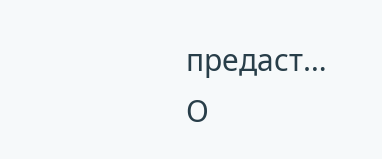предаст…
О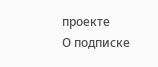проекте
О подписке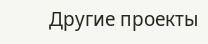Другие проекты